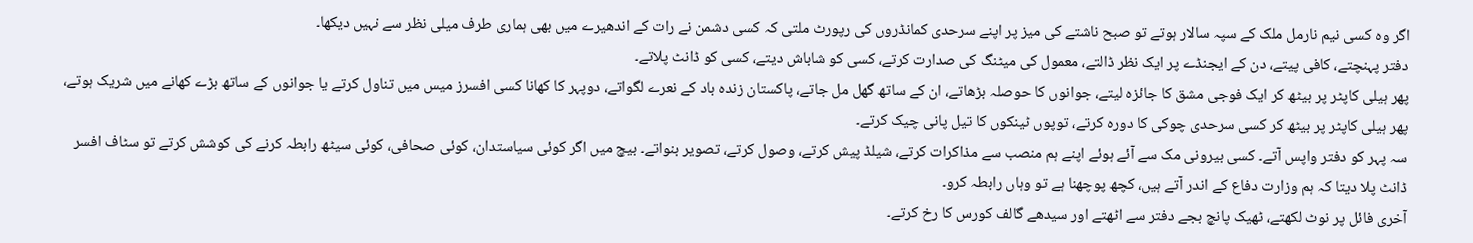اگر وہ کسی نیم نارمل ملک کے سپہ سالار ہوتے تو صبح ناشتے کی میز پر اپنے سرحدی کمانڈروں کی رپورٹ ملتی کہ کسی دشمن نے رات کے اندھیرے میں بھی ہماری طرف میلی نظر سے نہیں دیکھا۔
دفتر پہنچتے، کافی پیتے، دن کے ایجنڈے پر ایک نظر ڈالتے، معمول کی میٹنگ کی صدارت کرتے، کسی کو شاباش دیتے، کسی کو ڈانٹ پلاتے۔
پھر ہیلی کاپٹر پر بیٹھ کر ایک فوجی مشق کا جائزہ لیتے، جوانوں کا حوصلہ بڑھاتے، ان کے ساتھ گھل مل جاتے، پاکستان زندہ باد کے نعرے لگواتے، دوپہر کا کھانا کسی افسرز میس میں تناول کرتے یا جوانوں کے ساتھ بڑے کھانے میں شریک ہوتے، پھر ہیلی کاپٹر پر بیٹھ کر کسی سرحدی چوکی کا دورہ کرتے، توپوں ٹینکوں کا تیل پانی چیک کرتے۔
سہ پہر کو دفتر واپس آتے۔ کسی بیرونی مک سے آئے ہوئے اپنے ہم منصب سے مذاکرات کرتے، شیلڈ پیش کرتے، وصول کرتے، تصویر بنواتے۔ بیچ میں اگر کوئی سیاستدان، کوئی صحافی، کوئی سیٹھ رابطہ کرنے کی کوشش کرتے تو سٹاف افسر ڈانٹ پلا دیتا کہ ہم وزارت دفاع کے اندر آتے ہیں، کچھ پوچھنا ہے تو وہاں رابطہ کرو۔
آخری فائل پر نوٹ لکھتے، ٹھیک پانچ بجے دفتر سے اٹھتے اور سیدھے گالف کورس کا رخ کرتے۔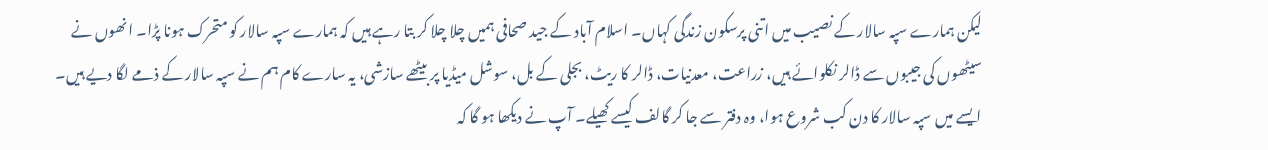لیکن ہمارے سپہ سالار کے نصیب میں اتنی پرسکون زندگی کہاں۔ اسلام آباد کے جید صحافی ہمیں چلا چلا کر بتا رہے ہیں کہ ہمارے سپہ سالار کو متحرک ہونا پڑا۔ انھوں نے سیٹھوں کی جیبوں سے ڈالر نکلوائے ہیں، زراعت، معدنیات، ڈالر کا ریٹ، بجلی کے بل، سوشل میڈیا پر بیٹھے سازشی، یہ سارے کام ہم نے سپہ سالار کے ذمے لگا دیے ہیں۔
ایسے میں سپہ سالار کا دن کب شروع ہوا، وہ دفتر سے جا کر گالف کیسے کھیلے۔ آپ نے دیکھا ہو گا کہ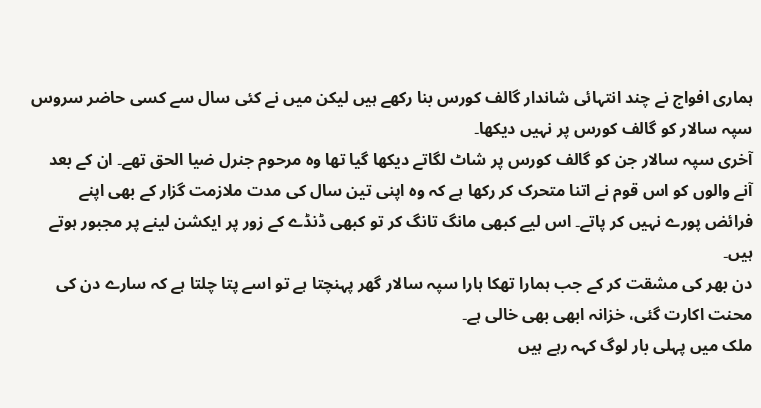ہماری افواج نے چند انتہائی شاندار گالف کورس بنا رکھے ہیں لیکن میں نے کئی سال سے کسی حاضر سروس سپہ سالار کو گالف کورس پر نہیں دیکھا۔
آخری سپہ سالار جن کو گالف کورس پر شاٹ لگاتے دیکھا گیا تھا وہ مرحوم جنرل ضیا الحق تھے۔ ان کے بعد آنے والوں کو اس قوم نے اتنا متحرک کر رکھا ہے کہ وہ اپنی تین سال کی مدت ملازمت گزار کے بھی اپنے فرائض پورے نہیں کر پاتے۔ اس لیے کبھی مانگ تانگ کر تو کبھی ڈنڈے کے زور پر ایکشن لینے پر مجبور ہوتے ہیں۔
دن بھر کی مشقت کر کے جب ہمارا تھکا ہارا سپہ سالار گھر پہنچتا ہے تو اسے پتا چلتا ہے کہ سارے دن کی محنت اکارت گئی، خزانہ ابھی بھی خالی ہے۔
ملک میں پہلی بار لوگ کہہ رہے ہیں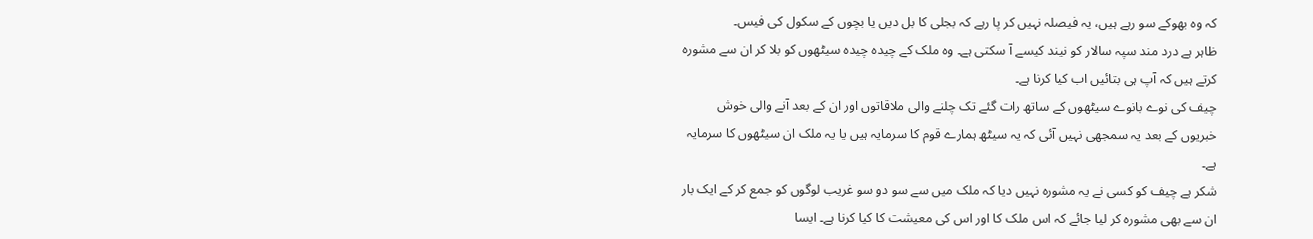کہ وہ بھوکے سو رہے ہیں، یہ فیصلہ نہیں کر پا رہے کہ بجلی کا بل دیں یا بچوں کے سکول کی فیس۔
ظاہر ہے درد مند سپہ سالار کو نیند کیسے آ سکتی ہے۔ وہ ملک کے چیدہ چیدہ سیٹھوں کو بلا کر ان سے مشورہ کرتے ہیں کہ آپ ہی بتائیں اب کیا کرنا ہے۔
چیف کی نوے بانوے سیٹھوں کے ساتھ رات گئے تک چلنے والی ملاقاتوں اور ان کے بعد آنے والی خوش خبریوں کے بعد یہ سمجھی نہیں آئی کہ یہ سیٹھ ہمارے قوم کا سرمایہ ہیں یا یہ ملک ان سیٹھوں کا سرمایہ ہے۔
شکر ہے چیف کو کسی نے یہ مشورہ نہیں دیا کہ ملک میں سے سو دو سو غریب لوگوں کو جمع کر کے ایک بار ان سے بھی مشورہ کر لیا جائے کہ اس ملک کا اور اس کی معیشت کا کیا کرنا ہے۔ ایسا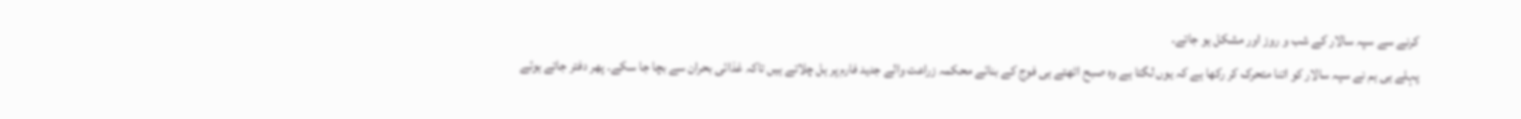کرنے سے سپہ سالار کے شب و روز اور مشکل ہو جاتے۔
پہلے ہی ہم نے سپہ سالار کو اتنا متحرک کر رکھا ہے کہ یوں لگتا ہے وہ صبح اٹھتے ہی فوج کے بنائے محکمہ زراعت والے جدید فارم پر ہل چلاتے ہیں تاکہ غذائی بحران سے بچا جا سکے۔ پھر دفتر جاتے ہوئے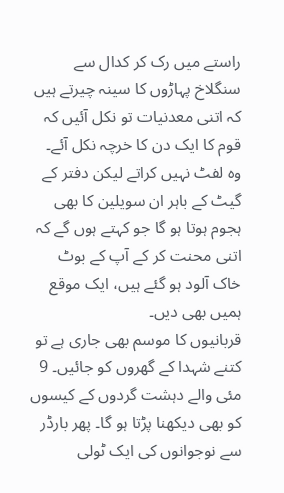راستے میں رک کر کدال سے سنگلاخ پہاڑوں کا سینہ چیرتے ہیں کہ اتنی معدنیات تو نکل آئیں کہ قوم کا ایک دن کا خرچہ نکل آئے۔
وہ لفٹ نہیں کراتے لیکن دفتر کے گیٹ کے باہر ان سویلین کا بھی ہجوم ہوتا ہو گا جو کہتے ہوں گے کہ اتنی محنت کر کے آپ کے بوٹ خاک آلود ہو گئے ہیں، ایک موقع ہمیں بھی دیں۔
قربانیوں کا موسم بھی جاری ہے تو کتنے شہدا کے گھروں کو جائیں۔ 9 مئی والے دہشت گردوں کے کیسوں کو بھی دیکھنا پڑتا ہو گا۔ پھر بارڈر سے نوجوانوں کی ایک ٹولی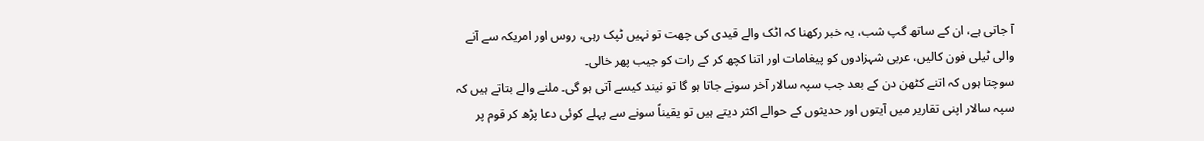آ جاتی ہے، ان کے ساتھ گپ شب، یہ خبر رکھنا کہ اٹک والے قیدی کی چھت تو نہیں ٹپک رہی، روس اور امریکہ سے آنے والی ٹیلی فون کالیں، عربی شہزادوں کو پیغامات اور اتنا کچھ کر کے رات کو جیب پھر خالی۔
سوچتا ہوں کہ اتنے کٹھن دن کے بعد جب سپہ سالار آخر سونے جاتا ہو گا تو نیند کیسے آتی ہو گی۔ ملنے والے بتاتے ہیں کہ سپہ سالار اپنی تقاریر میں آیتوں اور حدیثوں کے حوالے اکثر دیتے ہیں تو یقیناً سونے سے پہلے کوئی دعا پڑھ کر قوم پر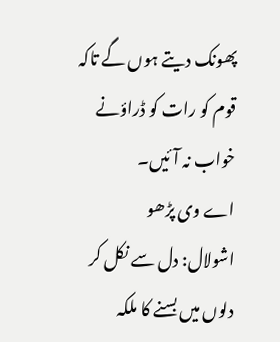پھونک دیتے ہوں گے تاکہ قوم کو رات کو ڈراؤنے خواب نہ آئیں۔
اے وی پڑھو
اشولال: دل سے نکل کر دلوں میں بسنے کا ملکہ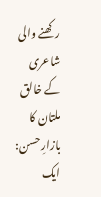رکھنے والی شاعری کے خالق
ملتان کا بازارِ حسن: ایک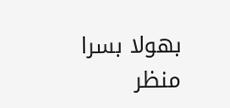بھولا بسرا منظر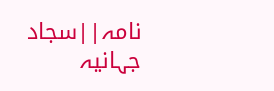نامہ||سجاد جہانیہ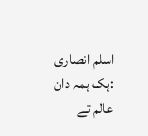اسلم انصاری :ہک ہمہ دان عالم تے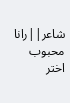شاعر||رانا محبوب اختر